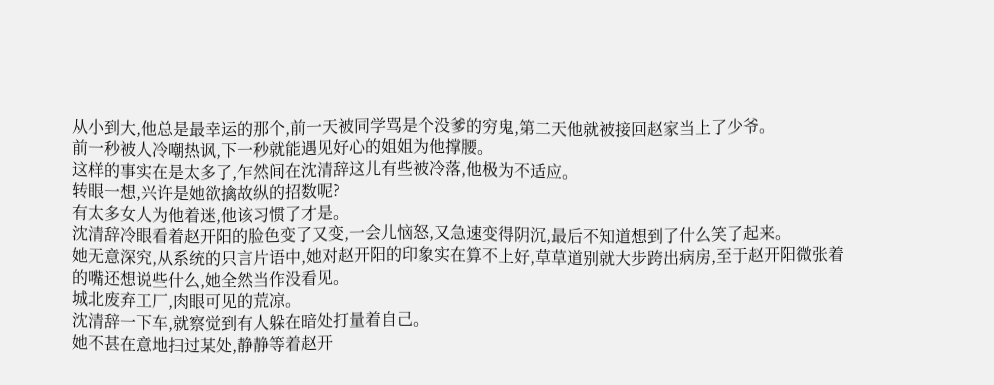从小到大,他总是最幸运的那个,前一天被同学骂是个没爹的穷鬼,第二天他就被接回赵家当上了少爷。
前一秒被人冷嘲热讽,下一秒就能遇见好心的姐姐为他撑腰。
这样的事实在是太多了,乍然间在沈清辞这儿有些被冷落,他极为不适应。
转眼一想,兴许是她欲擒故纵的招数呢?
有太多女人为他着迷,他该习惯了才是。
沈清辞冷眼看着赵开阳的脸色变了又变,一会儿恼怒,又急速变得阴沉,最后不知道想到了什么笑了起来。
她无意深究,从系统的只言片语中,她对赵开阳的印象实在算不上好,草草道别就大步跨出病房,至于赵开阳微张着的嘴还想说些什么,她全然当作没看见。
城北废弃工厂,肉眼可见的荒凉。
沈清辞一下车,就察觉到有人躲在暗处打量着自己。
她不甚在意地扫过某处,静静等着赵开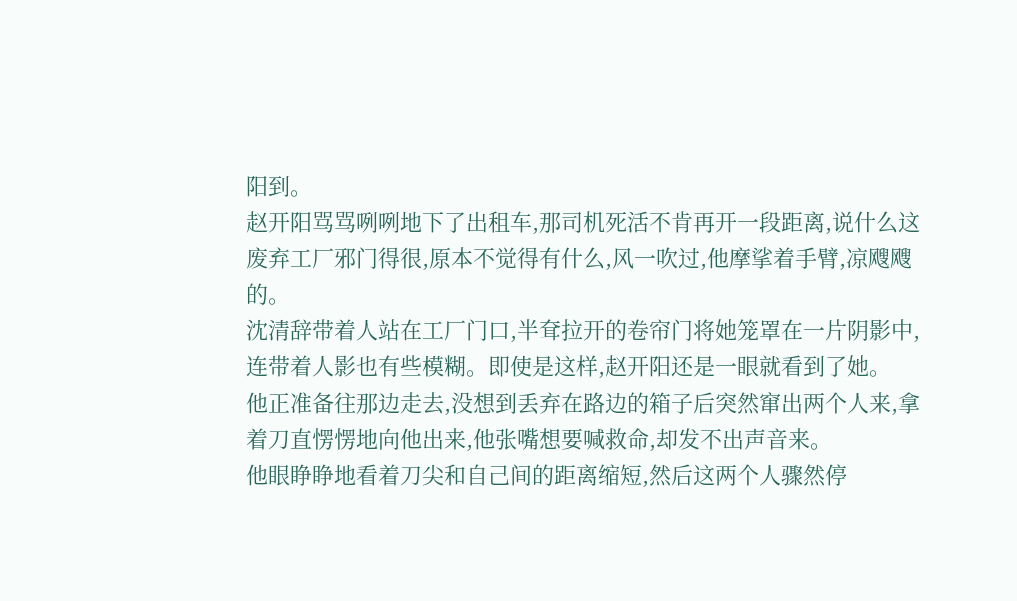阳到。
赵开阳骂骂咧咧地下了出租车,那司机死活不肯再开一段距离,说什么这废弃工厂邪门得很,原本不觉得有什么,风一吹过,他摩挲着手臂,凉飕飕的。
沈清辞带着人站在工厂门口,半耷拉开的卷帘门将她笼罩在一片阴影中,连带着人影也有些模糊。即使是这样,赵开阳还是一眼就看到了她。
他正准备往那边走去,没想到丢弃在路边的箱子后突然窜出两个人来,拿着刀直愣愣地向他出来,他张嘴想要喊救命,却发不出声音来。
他眼睁睁地看着刀尖和自己间的距离缩短,然后这两个人骤然停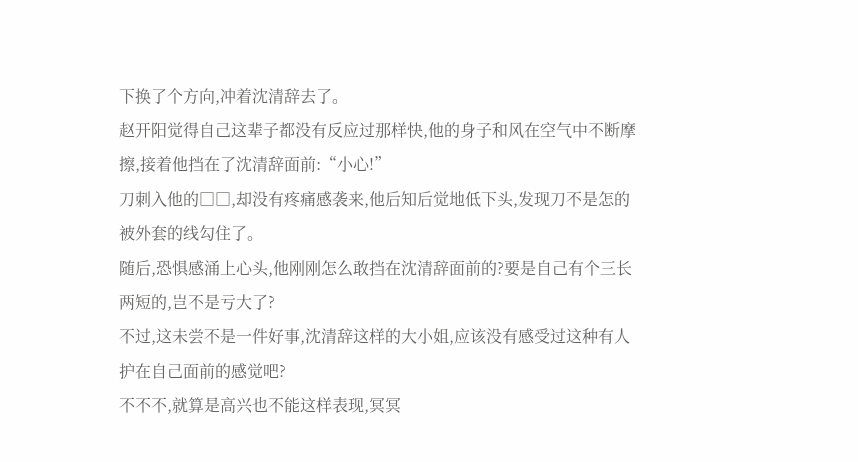下换了个方向,冲着沈清辞去了。
赵开阳觉得自己这辈子都没有反应过那样快,他的身子和风在空气中不断摩擦,接着他挡在了沈清辞面前:“小心!”
刀刺入他的□□,却没有疼痛感袭来,他后知后觉地低下头,发现刀不是怎的被外套的线勾住了。
随后,恐惧感涌上心头,他刚刚怎么敢挡在沈清辞面前的?要是自己有个三长两短的,岂不是亏大了?
不过,这未尝不是一件好事,沈清辞这样的大小姐,应该没有感受过这种有人护在自己面前的感觉吧?
不不不,就算是高兴也不能这样表现,冥冥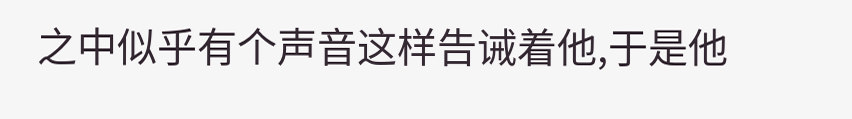之中似乎有个声音这样告诫着他,于是他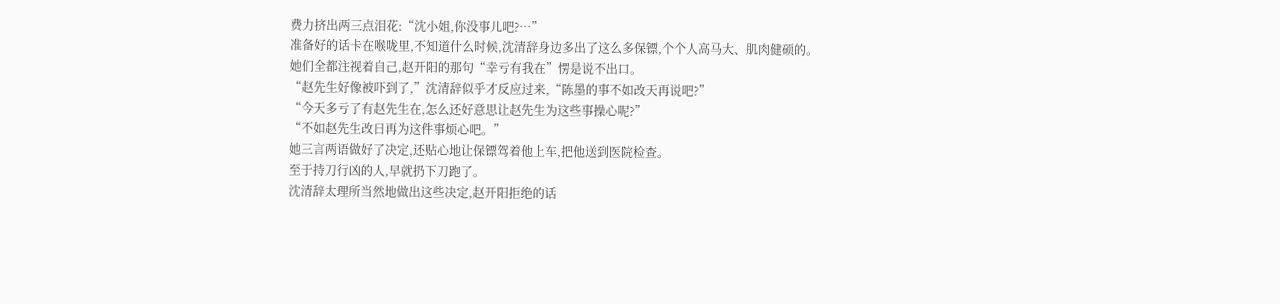费力挤出两三点泪花:“沈小姐,你没事儿吧?…”
准备好的话卡在喉咙里,不知道什么时候,沈清辞身边多出了这么多保镖,个个人高马大、肌肉健硕的。
她们全都注视着自己,赵开阳的那句“幸亏有我在”愣是说不出口。
“赵先生好像被吓到了,”沈清辞似乎才反应过来,“陈墨的事不如改天再说吧?”
“今天多亏了有赵先生在,怎么还好意思让赵先生为这些事操心呢?”
“不如赵先生改日再为这件事烦心吧。”
她三言两语做好了决定,还贴心地让保镖驾着他上车,把他送到医院检查。
至于持刀行凶的人,早就扔下刀跑了。
沈清辞太理所当然地做出这些决定,赵开阳拒绝的话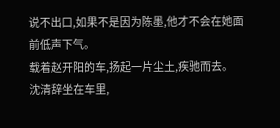说不出口,如果不是因为陈墨,他才不会在她面前低声下气。
载着赵开阳的车,扬起一片尘土,疾驰而去。
沈清辞坐在车里,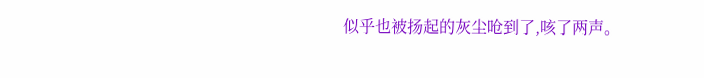似乎也被扬起的灰尘呛到了,咳了两声。